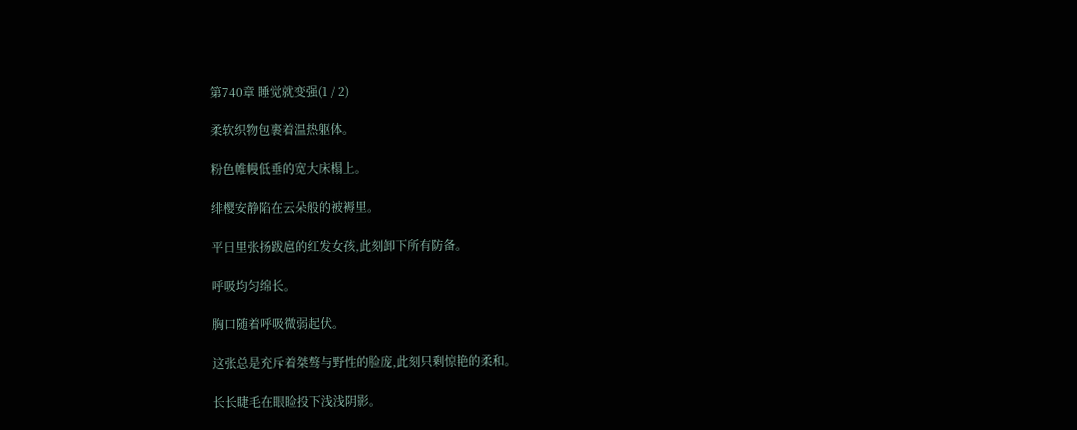第740章 睡觉就变强(1 / 2)

柔软织物包裹着温热躯体。

粉色帷幔低垂的宽大床榻上。

绯樱安静陷在云朵般的被褥里。

平日里张扬跋扈的红发女孩,此刻卸下所有防备。

呼吸均匀绵长。

胸口随着呼吸微弱起伏。

这张总是充斥着桀骜与野性的脸庞,此刻只剩惊艳的柔和。

长长睫毛在眼睑投下浅浅阴影。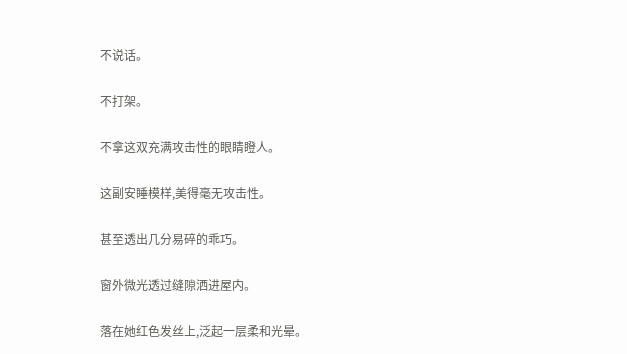不说话。

不打架。

不拿这双充满攻击性的眼睛瞪人。

这副安睡模样,美得毫无攻击性。

甚至透出几分易碎的乖巧。

窗外微光透过缝隙洒进屋内。

落在她红色发丝上,泛起一层柔和光晕。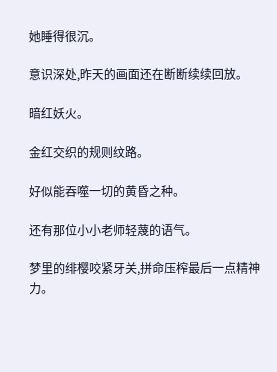她睡得很沉。

意识深处,昨天的画面还在断断续续回放。

暗红妖火。

金红交织的规则纹路。

好似能吞噬一切的黄昏之种。

还有那位小小老师轻蔑的语气。

梦里的绯樱咬紧牙关,拼命压榨最后一点精神力。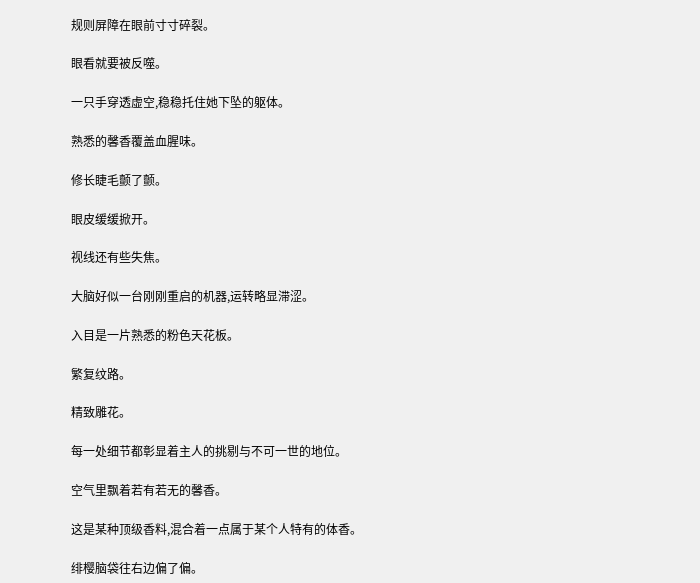规则屏障在眼前寸寸碎裂。

眼看就要被反噬。

一只手穿透虚空,稳稳托住她下坠的躯体。

熟悉的馨香覆盖血腥味。

修长睫毛颤了颤。

眼皮缓缓掀开。

视线还有些失焦。

大脑好似一台刚刚重启的机器,运转略显滞涩。

入目是一片熟悉的粉色天花板。

繁复纹路。

精致雕花。

每一处细节都彰显着主人的挑剔与不可一世的地位。

空气里飘着若有若无的馨香。

这是某种顶级香料,混合着一点属于某个人特有的体香。

绯樱脑袋往右边偏了偏。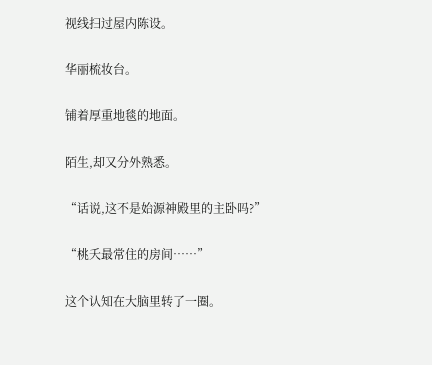视线扫过屋内陈设。

华丽梳妆台。

铺着厚重地毯的地面。

陌生,却又分外熟悉。

“话说,这不是始源神殿里的主卧吗?”

“桃夭最常住的房间……”

这个认知在大脑里转了一圈。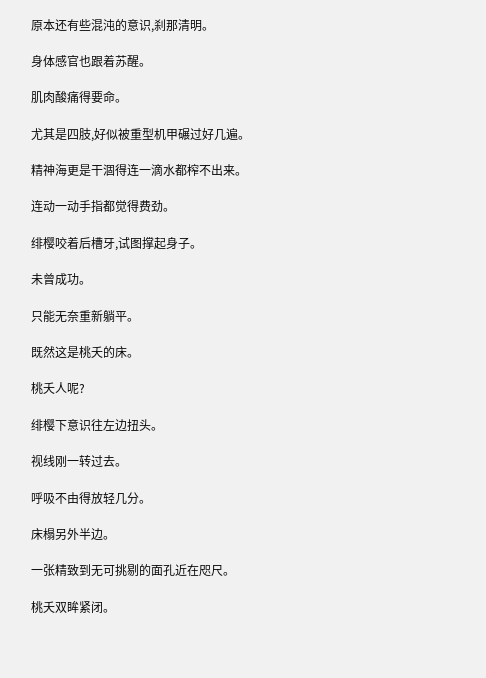原本还有些混沌的意识,刹那清明。

身体感官也跟着苏醒。

肌肉酸痛得要命。

尤其是四肢,好似被重型机甲碾过好几遍。

精神海更是干涸得连一滴水都榨不出来。

连动一动手指都觉得费劲。

绯樱咬着后槽牙,试图撑起身子。

未曾成功。

只能无奈重新躺平。

既然这是桃夭的床。

桃夭人呢?

绯樱下意识往左边扭头。

视线刚一转过去。

呼吸不由得放轻几分。

床榻另外半边。

一张精致到无可挑剔的面孔近在咫尺。

桃夭双眸紧闭。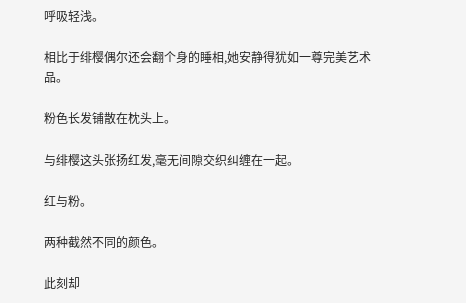呼吸轻浅。

相比于绯樱偶尔还会翻个身的睡相,她安静得犹如一尊完美艺术品。

粉色长发铺散在枕头上。

与绯樱这头张扬红发,毫无间隙交织纠缠在一起。

红与粉。

两种截然不同的颜色。

此刻却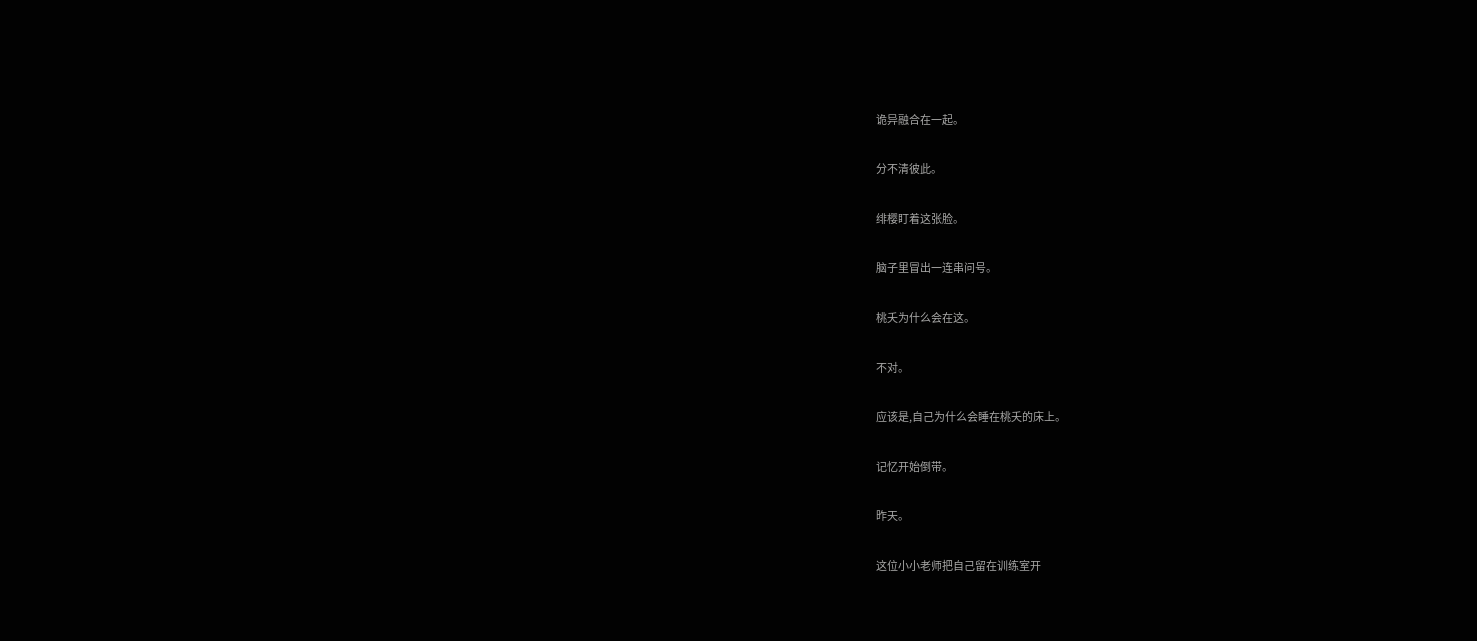诡异融合在一起。

分不清彼此。

绯樱盯着这张脸。

脑子里冒出一连串问号。

桃夭为什么会在这。

不对。

应该是,自己为什么会睡在桃夭的床上。

记忆开始倒带。

昨天。

这位小小老师把自己留在训练室开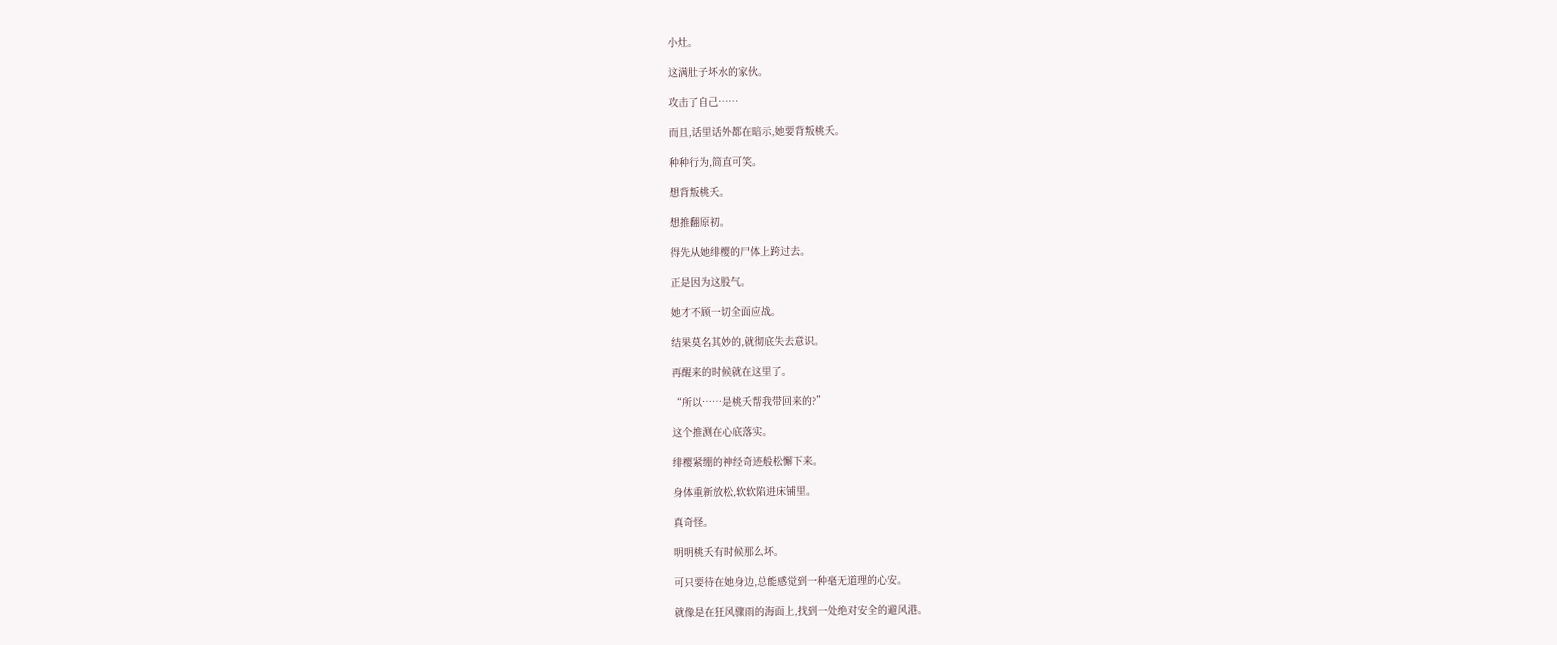小灶。

这满肚子坏水的家伙。

攻击了自己……

而且,话里话外都在暗示,她要背叛桃夭。

种种行为,简直可笑。

想背叛桃夭。

想推翻原初。

得先从她绯樱的尸体上跨过去。

正是因为这股气。

她才不顾一切全面应战。

结果莫名其妙的,就彻底失去意识。

再醒来的时候就在这里了。

“所以……是桃夭帮我带回来的?”

这个推测在心底落实。

绯樱紧绷的神经奇迹般松懈下来。

身体重新放松,软软陷进床铺里。

真奇怪。

明明桃夭有时候那么坏。

可只要待在她身边,总能感觉到一种毫无道理的心安。

就像是在狂风骤雨的海面上,找到一处绝对安全的避风港。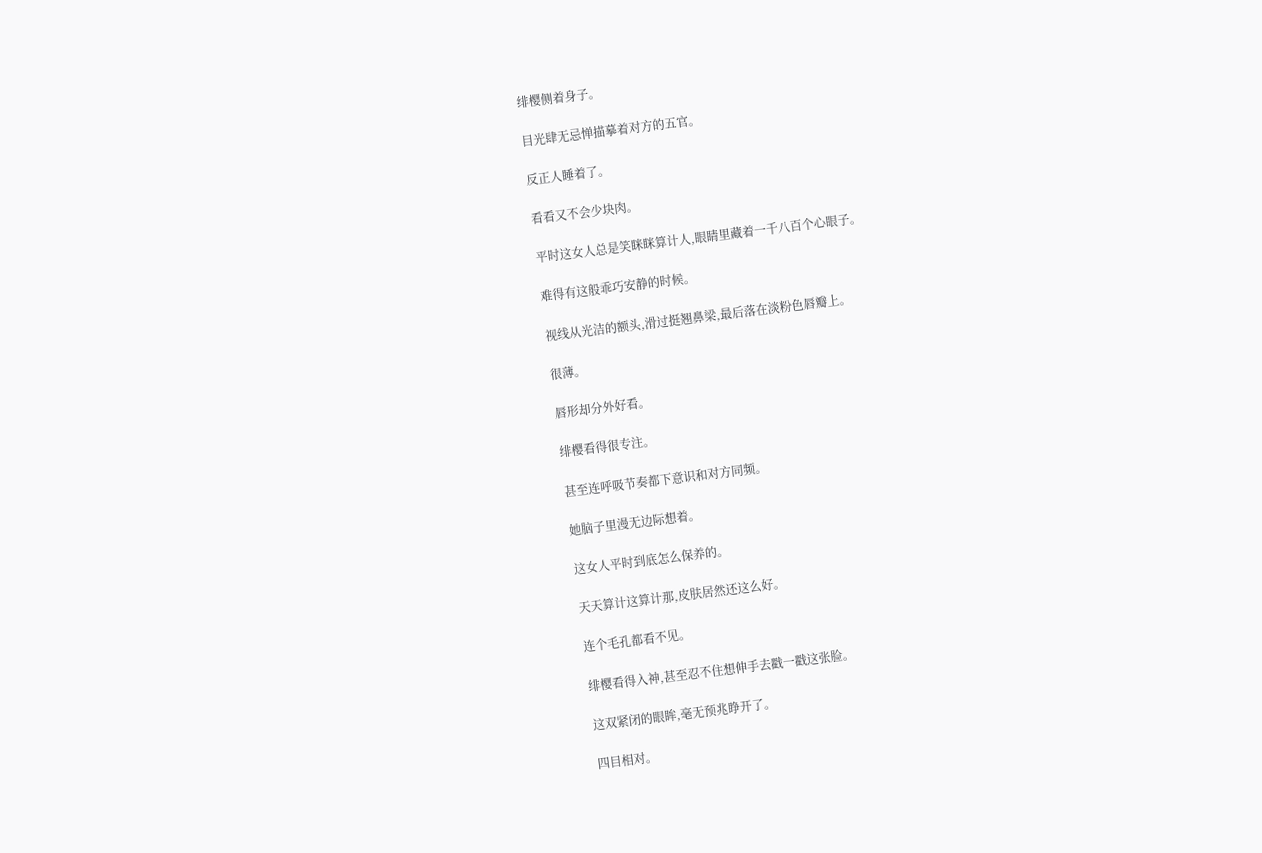绯樱侧着身子。

目光肆无忌惮描摹着对方的五官。

反正人睡着了。

看看又不会少块肉。

平时这女人总是笑眯眯算计人,眼睛里藏着一千八百个心眼子。

难得有这般乖巧安静的时候。

视线从光洁的额头,滑过挺翘鼻梁,最后落在淡粉色唇瓣上。

很薄。

唇形却分外好看。

绯樱看得很专注。

甚至连呼吸节奏都下意识和对方同频。

她脑子里漫无边际想着。

这女人平时到底怎么保养的。

天天算计这算计那,皮肤居然还这么好。

连个毛孔都看不见。

绯樱看得入神,甚至忍不住想伸手去戳一戳这张脸。

这双紧闭的眼眸,毫无预兆睁开了。

四目相对。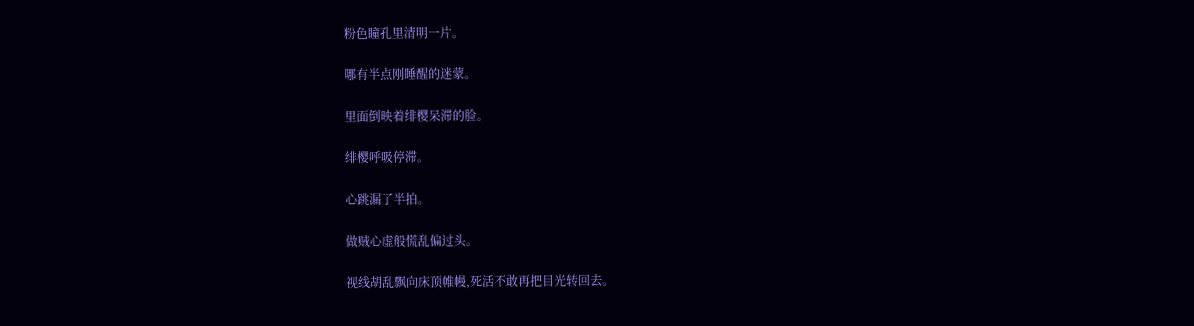粉色瞳孔里清明一片。

哪有半点刚睡醒的迷蒙。

里面倒映着绯樱呆滞的脸。

绯樱呼吸停滞。

心跳漏了半拍。

做贼心虚般慌乱偏过头。

视线胡乱飘向床顶帷幔,死活不敢再把目光转回去。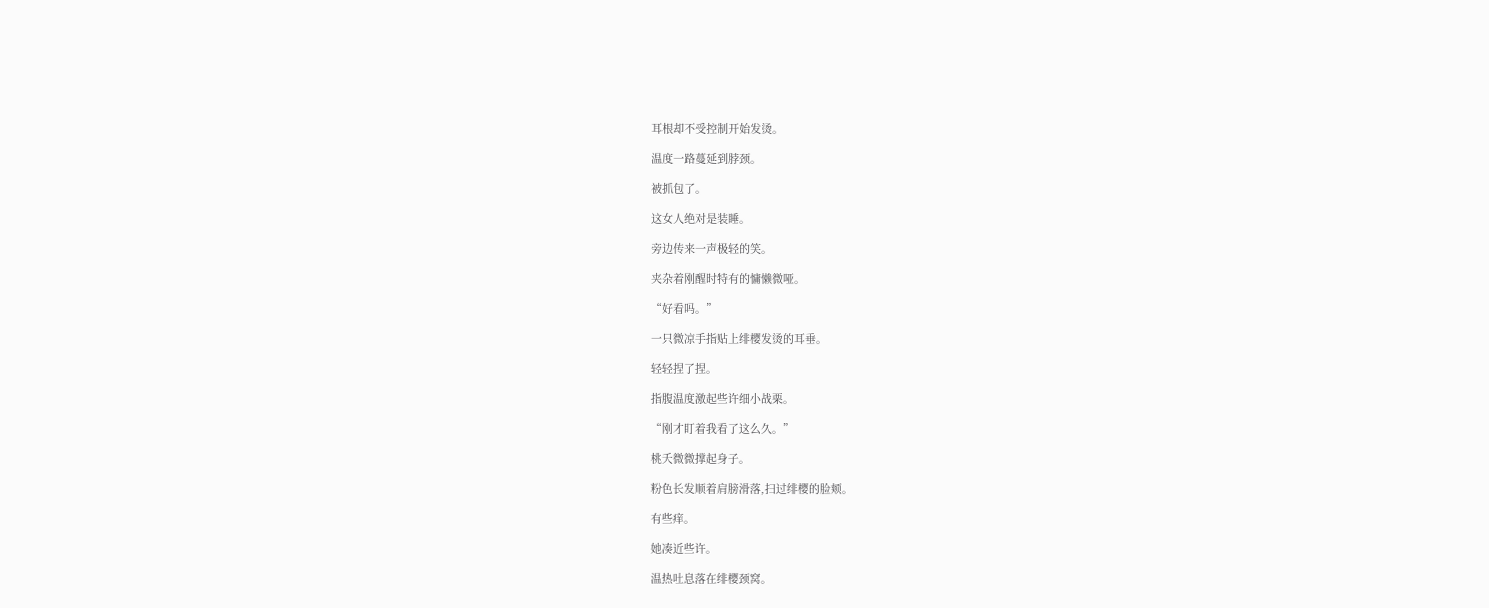耳根却不受控制开始发烫。

温度一路蔓延到脖颈。

被抓包了。

这女人绝对是装睡。

旁边传来一声极轻的笑。

夹杂着刚醒时特有的慵懒微哑。

“好看吗。”

一只微凉手指贴上绯樱发烫的耳垂。

轻轻捏了捏。

指腹温度激起些许细小战栗。

“刚才盯着我看了这么久。”

桃夭微微撑起身子。

粉色长发顺着肩膀滑落,扫过绯樱的脸颊。

有些痒。

她凑近些许。

温热吐息落在绯樱颈窝。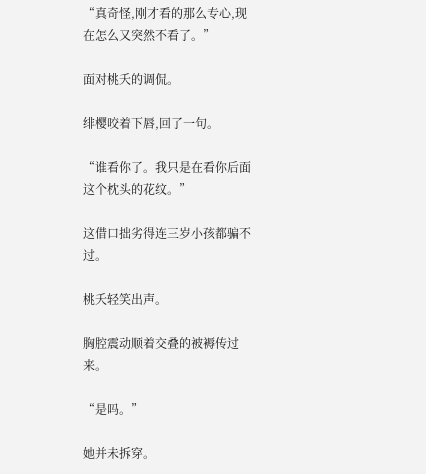“真奇怪,刚才看的那么专心,现在怎么又突然不看了。”

面对桃夭的调侃。

绯樱咬着下唇,回了一句。

“谁看你了。我只是在看你后面这个枕头的花纹。”

这借口拙劣得连三岁小孩都骗不过。

桃夭轻笑出声。

胸腔震动顺着交叠的被褥传过来。

“是吗。”

她并未拆穿。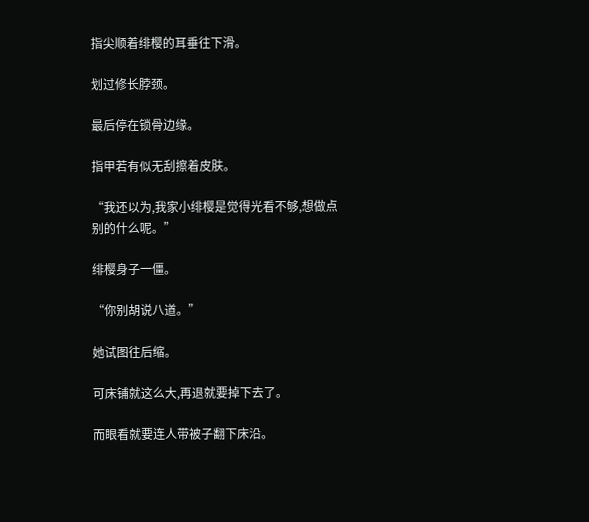指尖顺着绯樱的耳垂往下滑。

划过修长脖颈。

最后停在锁骨边缘。

指甲若有似无刮擦着皮肤。

“我还以为,我家小绯樱是觉得光看不够,想做点别的什么呢。”

绯樱身子一僵。

“你别胡说八道。”

她试图往后缩。

可床铺就这么大,再退就要掉下去了。

而眼看就要连人带被子翻下床沿。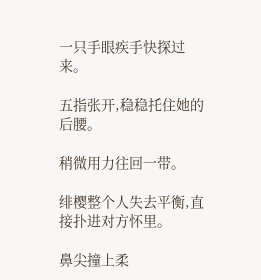一只手眼疾手快探过来。

五指张开,稳稳托住她的后腰。

稍微用力往回一带。

绯樱整个人失去平衡,直接扑进对方怀里。

鼻尖撞上柔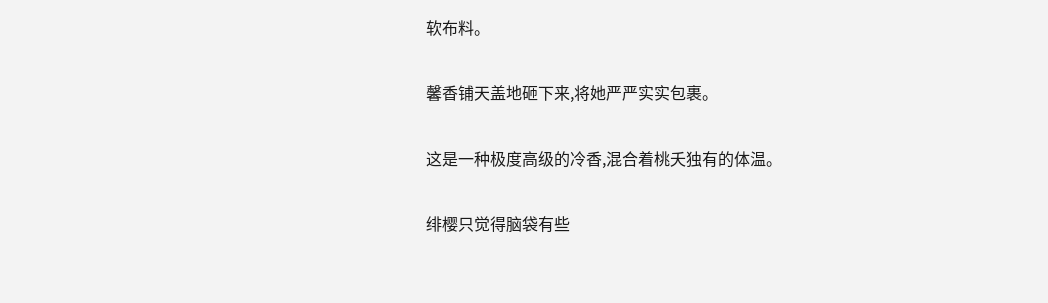软布料。

馨香铺天盖地砸下来,将她严严实实包裹。

这是一种极度高级的冷香,混合着桃夭独有的体温。

绯樱只觉得脑袋有些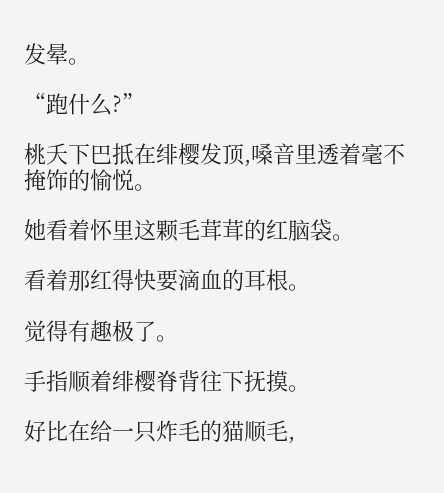发晕。

“跑什么?”

桃夭下巴抵在绯樱发顶,嗓音里透着毫不掩饰的愉悦。

她看着怀里这颗毛茸茸的红脑袋。

看着那红得快要滴血的耳根。

觉得有趣极了。

手指顺着绯樱脊背往下抚摸。

好比在给一只炸毛的猫顺毛,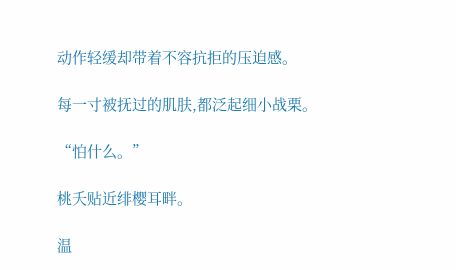动作轻缓却带着不容抗拒的压迫感。

每一寸被抚过的肌肤,都泛起细小战栗。

“怕什么。”

桃夭贴近绯樱耳畔。

温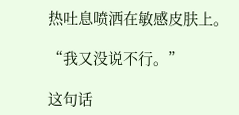热吐息喷洒在敏感皮肤上。

“我又没说不行。”

这句话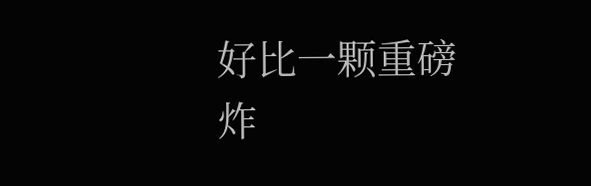好比一颗重磅炸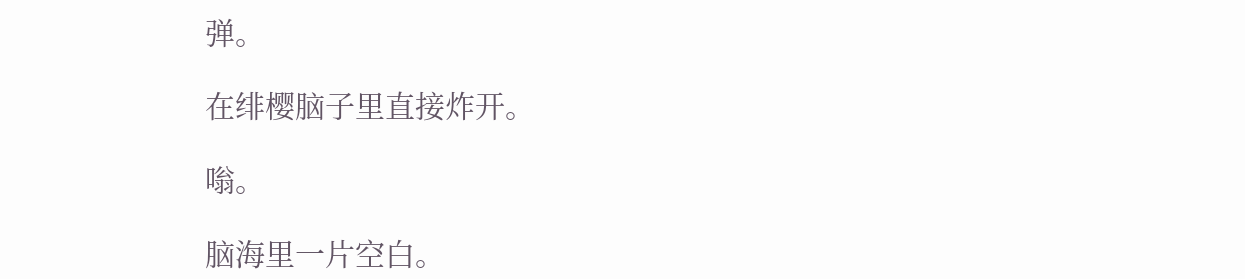弹。

在绯樱脑子里直接炸开。

嗡。

脑海里一片空白。